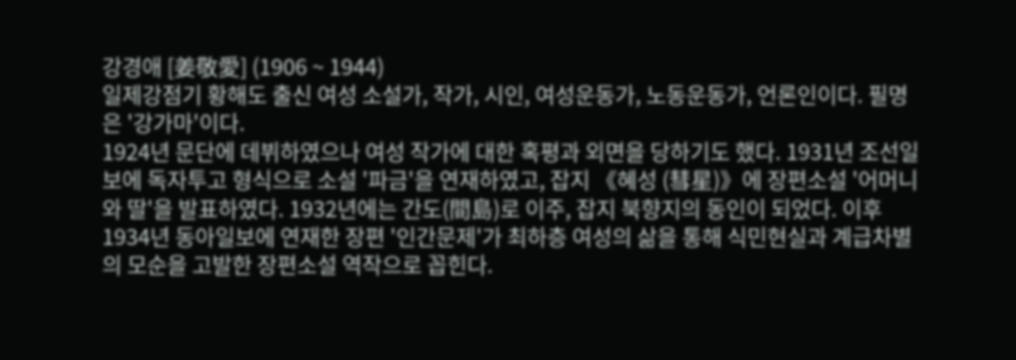강경애 [姜敬愛] (1906 ~ 1944)
일제강점기 황해도 출신 여성 소설가, 작가, 시인, 여성운동가, 노동운동가, 언론인이다. 필명은 '강가마'이다.
1924년 문단에 데뷔하였으나 여성 작가에 대한 혹평과 외면을 당하기도 했다. 1931년 조선일보에 독자투고 형식으로 소설 '파금'을 연재하였고, 잡지 《혜성 (彗星)》에 장편소설 '어머니와 딸'을 발표하였다. 1932년에는 간도(間島)로 이주, 잡지 북향지의 동인이 되었다. 이후 1934년 동아일보에 연재한 장편 '인간문제'가 최하층 여성의 삶을 통해 식민현실과 계급차별의 모순을 고발한 장편소설 역작으로 꼽힌다.